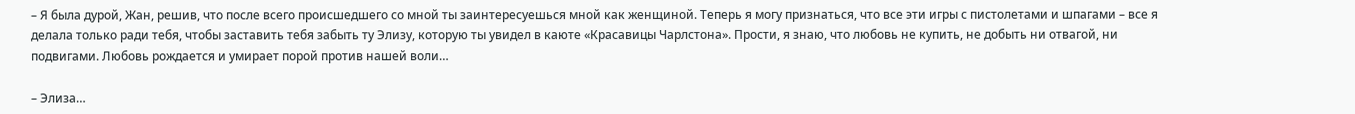– Я была дурой, Жан, решив, что после всего происшедшего со мной ты заинтересуешься мной как женщиной. Теперь я могу признаться, что все эти игры с пистолетами и шпагами – все я делала только ради тебя, чтобы заставить тебя забыть ту Элизу, которую ты увидел в каюте «Красавицы Чарлстона». Прости, я знаю, что любовь не купить, не добыть ни отвагой, ни подвигами. Любовь рождается и умирает порой против нашей воли…

– Элиза…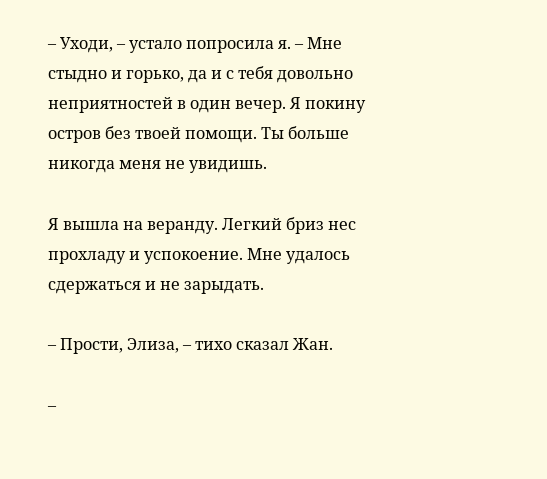– Уходи, – устало попросила я. – Мне стыдно и горько, да и с тебя довольно неприятностей в один вечер. Я покину остров без твоей помощи. Ты больше никогда меня не увидишь.

Я вышла на веранду. Легкий бриз нес прохладу и успокоение. Мне удалось сдержаться и не зарыдать.

– Прости, Элиза, – тихо сказал Жан.

–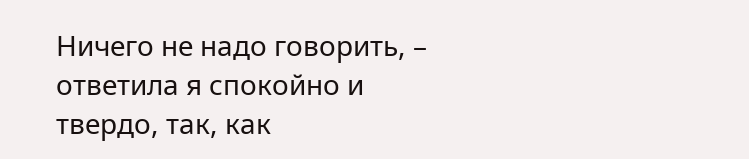Ничего не надо говорить, – ответила я спокойно и твердо, так, как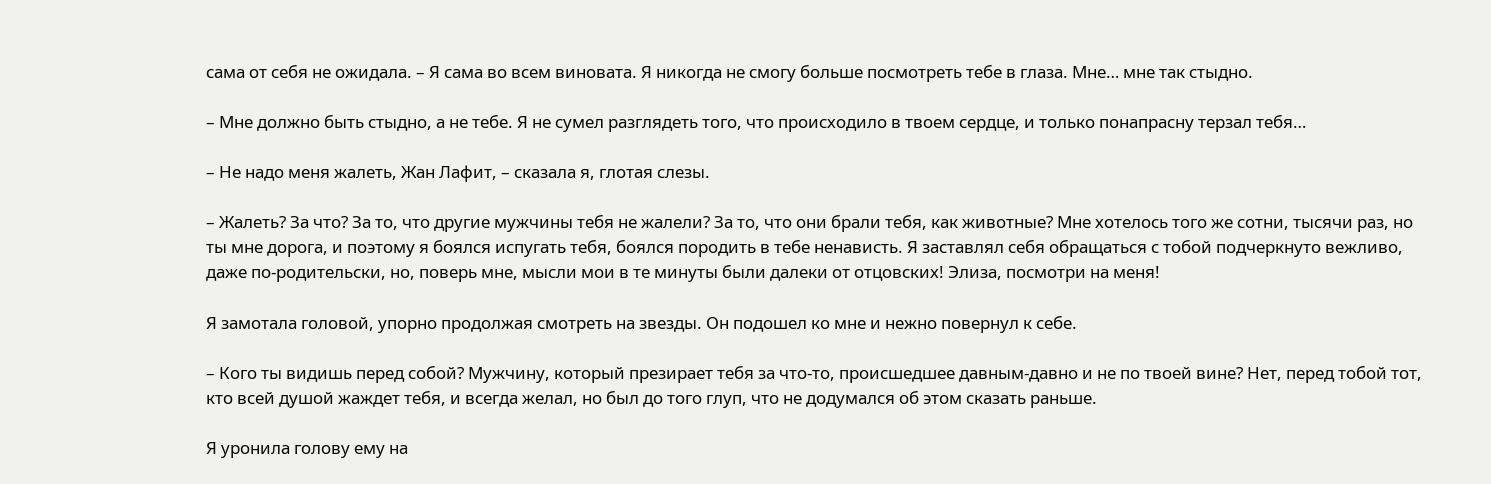сама от себя не ожидала. – Я сама во всем виновата. Я никогда не смогу больше посмотреть тебе в глаза. Мне… мне так стыдно.

– Мне должно быть стыдно, а не тебе. Я не сумел разглядеть того, что происходило в твоем сердце, и только понапрасну терзал тебя…

– Не надо меня жалеть, Жан Лафит, – сказала я, глотая слезы.

– Жалеть? За что? За то, что другие мужчины тебя не жалели? За то, что они брали тебя, как животные? Мне хотелось того же сотни, тысячи раз, но ты мне дорога, и поэтому я боялся испугать тебя, боялся породить в тебе ненависть. Я заставлял себя обращаться с тобой подчеркнуто вежливо, даже по-родительски, но, поверь мне, мысли мои в те минуты были далеки от отцовских! Элиза, посмотри на меня!

Я замотала головой, упорно продолжая смотреть на звезды. Он подошел ко мне и нежно повернул к себе.

– Кого ты видишь перед собой? Мужчину, который презирает тебя за что-то, происшедшее давным-давно и не по твоей вине? Нет, перед тобой тот, кто всей душой жаждет тебя, и всегда желал, но был до того глуп, что не додумался об этом сказать раньше.

Я уронила голову ему на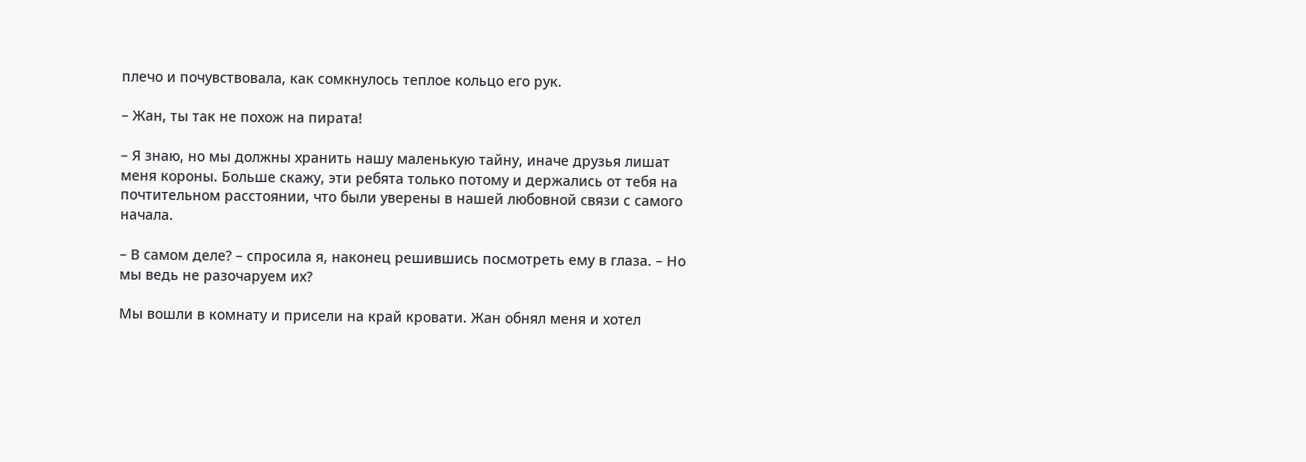плечо и почувствовала, как сомкнулось теплое кольцо его рук.

– Жан, ты так не похож на пирата!

– Я знаю, но мы должны хранить нашу маленькую тайну, иначе друзья лишат меня короны. Больше скажу, эти ребята только потому и держались от тебя на почтительном расстоянии, что были уверены в нашей любовной связи с самого начала.

– В самом деле? – спросила я, наконец решившись посмотреть ему в глаза. – Но мы ведь не разочаруем их?

Мы вошли в комнату и присели на край кровати. Жан обнял меня и хотел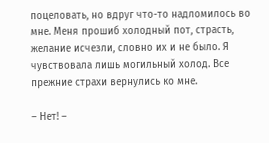поцеловать, но вдруг что-то надломилось во мне. Меня прошиб холодный пот, страсть, желание исчезли, словно их и не было. Я чувствовала лишь могильный холод. Все прежние страхи вернулись ко мне.

– Нет! –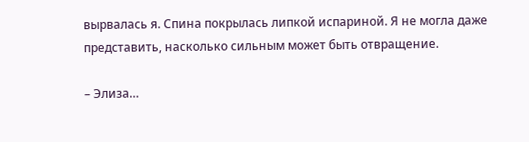вырвалась я. Спина покрылась липкой испариной. Я не могла даже представить, насколько сильным может быть отвращение.

– Элиза…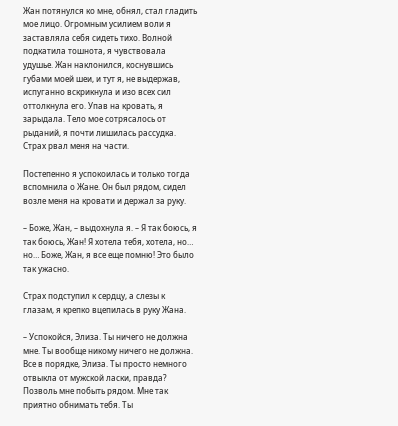Жан потянулся ко мне, обнял, стал гладить мое лицо. Огромным усилием воли я заставляла себя сидеть тихо. Волной подкатила тошнота, я чувствовала удушье. Жан наклонился, коснувшись губами моей шеи, и тут я, не выдержав, испуганно вскрикнула и изо всех сил оттолкнула его. Упав на кровать, я зарыдала. Тело мое сотрясалось от рыданий, я почти лишилась рассудка. Страх рвал меня на части.

Постепенно я успокоилась и только тогда вспомнила о Жане. Он был рядом, сидел возле меня на кровати и держал за руку.

– Боже, Жан, – выдохнула я. – Я так боюсь, я так боюсь, Жан! Я хотела тебя, хотела, но… но… Боже, Жан, я все еще помню! Это было так ужасно.

Страх подступил к сердцу, а слезы к глазам, я крепко вцепилась в руку Жана.

– Успокойся, Элиза. Ты ничего не должна мне. Ты вообще никому ничего не должна. Все в порядке, Элиза. Ты просто немного отвыкла от мужской ласки, правда? Позволь мне побыть рядом. Мне так приятно обнимать тебя. Ты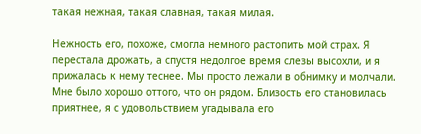такая нежная, такая славная, такая милая.

Нежность его, похоже, смогла немного растопить мой страх. Я перестала дрожать, а спустя недолгое время слезы высохли, и я прижалась к нему теснее. Мы просто лежали в обнимку и молчали. Мне было хорошо оттого, что он рядом. Близость его становилась приятнее, я с удовольствием угадывала его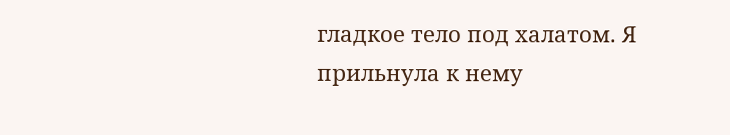гладкое тело под халатом. Я прильнула к нему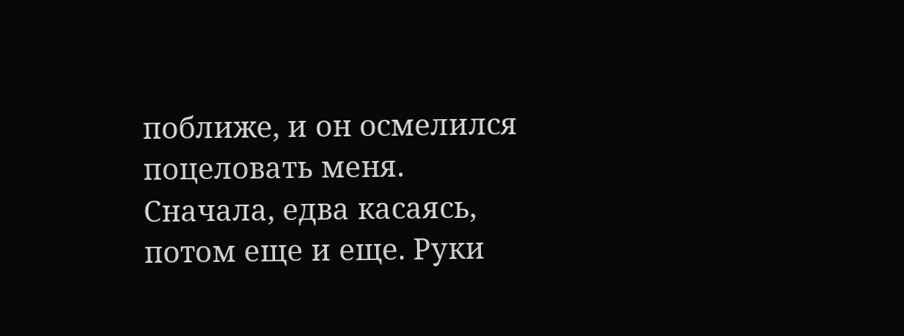поближе, и он осмелился поцеловать меня. Сначала, едва касаясь, потом еще и еще. Руки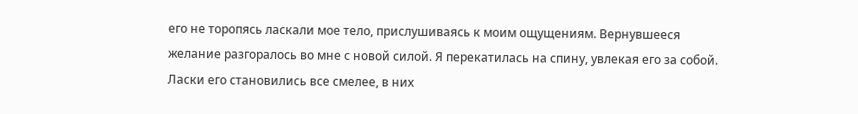его не торопясь ласкали мое тело, прислушиваясь к моим ощущениям. Вернувшееся желание разгоралось во мне с новой силой. Я перекатилась на спину, увлекая его за собой. Ласки его становились все смелее, в них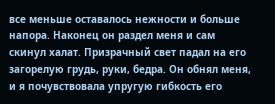все меньше оставалось нежности и больше напора. Наконец он раздел меня и сам скинул халат. Призрачный свет падал на его загорелую грудь, руки, бедра. Он обнял меня, и я почувствовала упругую гибкость его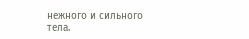нежного и сильного тела.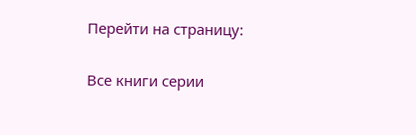Перейти на страницу:

Все книги серии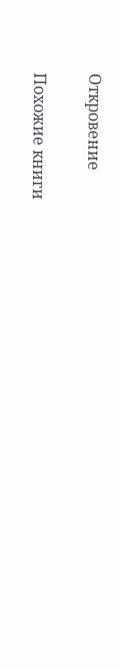Откровение

Похожие книги